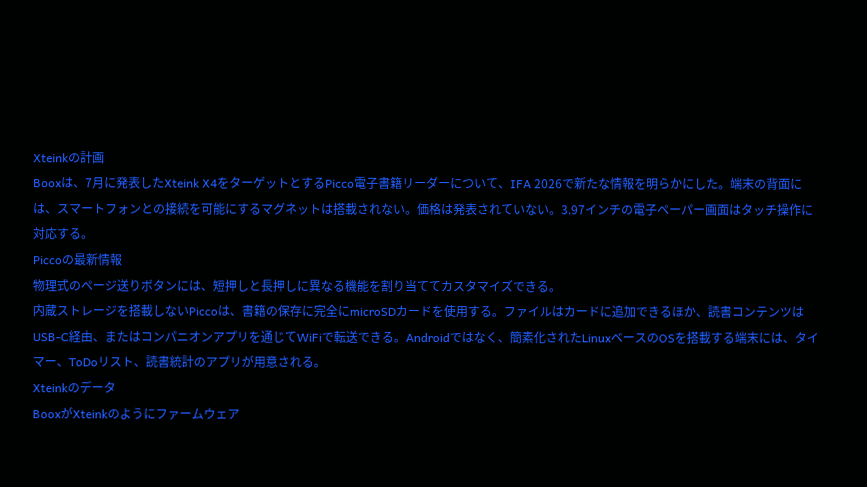Xteinkの計画
Booxは、7月に発表したXteink X4をターゲットとするPicco電子書籍リーダーについて、IFA 2026で新たな情報を明らかにした。端末の背面には、スマートフォンとの接続を可能にするマグネットは搭載されない。価格は発表されていない。3.97インチの電子ペーパー画面はタッチ操作に対応する。
Piccoの最新情報
物理式のページ送りボタンには、短押しと長押しに異なる機能を割り当ててカスタマイズできる。
内蔵ストレージを搭載しないPiccoは、書籍の保存に完全にmicroSDカードを使用する。ファイルはカードに追加できるほか、読書コンテンツはUSB-C経由、またはコンパニオンアプリを通じてWiFiで転送できる。Androidではなく、簡素化されたLinuxベースのOSを搭載する端末には、タイマー、ToDoリスト、読書統計のアプリが用意される。
Xteinkのデータ
BooxがXteinkのようにファームウェア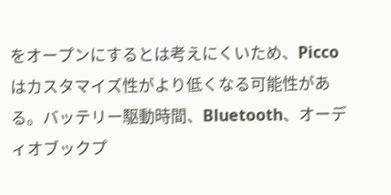をオープンにするとは考えにくいため、Piccoはカスタマイズ性がより低くなる可能性がある。バッテリー駆動時間、Bluetooth、オーディオブックプ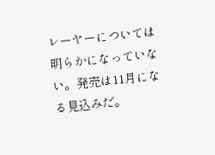レーヤーについては明らかになっていない。発売は11月になる見込みだ。